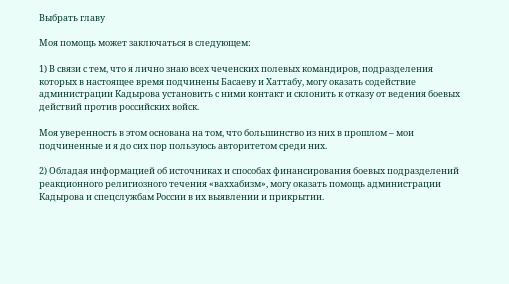Выбрать главу

Моя помощь может заключаться в следующем:

1) В связи с тем, что я лично знаю всех чеченских полевых командиров, подразделения которых в настоящее время подчинены Басаеву и Хаттабу, могу оказать содействие администрации Кадырова установить с ними контакт и склонить к отказу от ведения боевых действий против российских войск.

Моя уверенность в этом основана на том, что большинство из них в прошлом – мои подчиненные и я до сих пор пользуюсь авторитетом среди них.

2) Обладая информацией об источниках и способах финансирования боевых подразделений реакционного религиозного течения «ваххабизм», могу оказать помощь администрации Кадырова и спецслужбам России в их выявлении и прикрытии.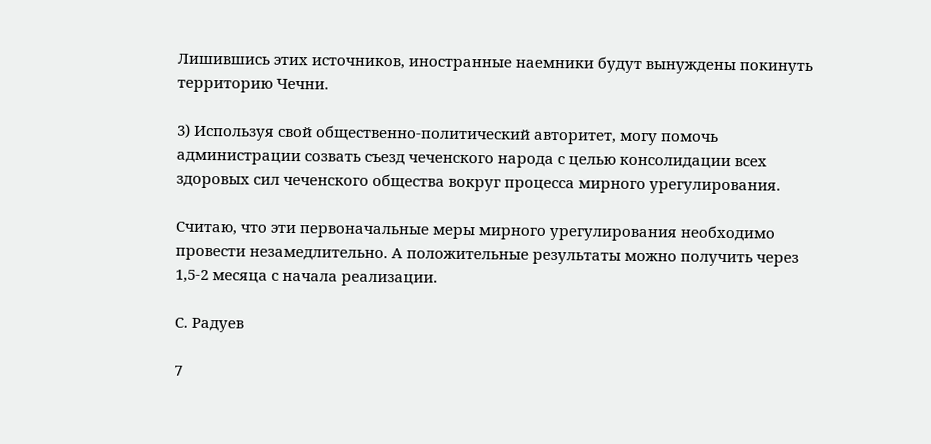Лишившись этих источников, иностранные наемники будут вынуждены покинуть территорию Чечни.

3) Используя свой общественно-политический авторитет, могу помочь администрации созвать съезд чеченского народа с целью консолидации всех здоровых сил чеченского общества вокруг процесса мирного урегулирования.

Считаю, что эти первоначальные меры мирного урегулирования необходимо провести незамедлительно. А положительные результаты можно получить через 1,5-2 месяца с начала реализации.

С. Радуев

7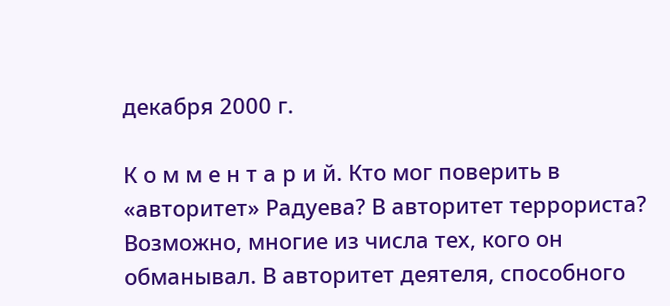декабря 2000 г.

К о м м е н т а р и й. Кто мог поверить в «авторитет» Радуева? В авторитет террориста? Возможно, многие из числа тех, кого он обманывал. В авторитет деятеля, способного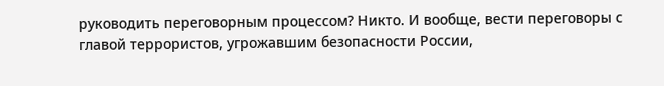руководить переговорным процессом? Никто. И вообще, вести переговоры с главой террористов, угрожавшим безопасности России,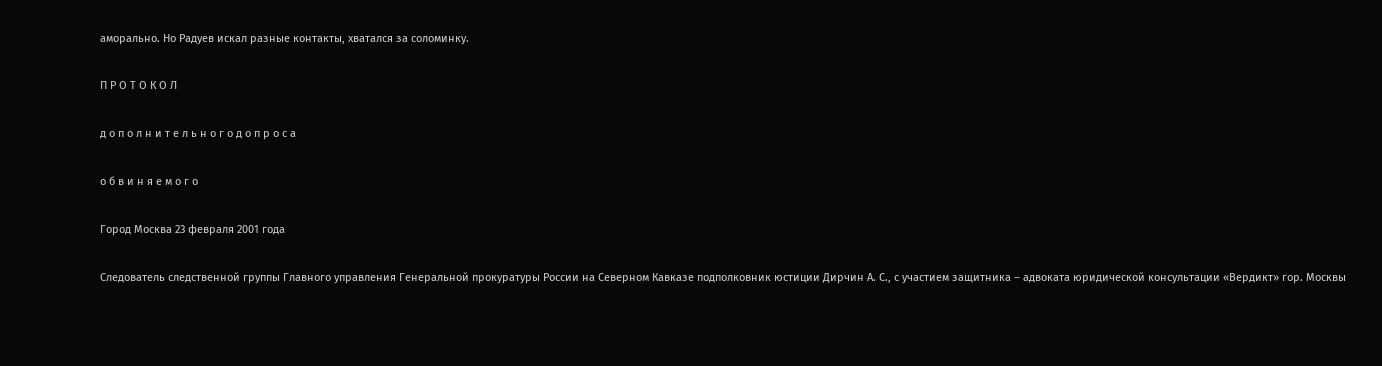аморально. Но Радуев искал разные контакты, хватался за соломинку.

П Р О Т О К О Л

д о п о л н и т е л ь н о г о д о п р о с а

о б в и н я е м о г о

Город Москва 23 февраля 2001 года

Следователь следственной группы Главного управления Генеральной прокуратуры России на Северном Кавказе подполковник юстиции Дирчин А. С., с участием защитника – адвоката юридической консультации «Вердикт» гор. Москвы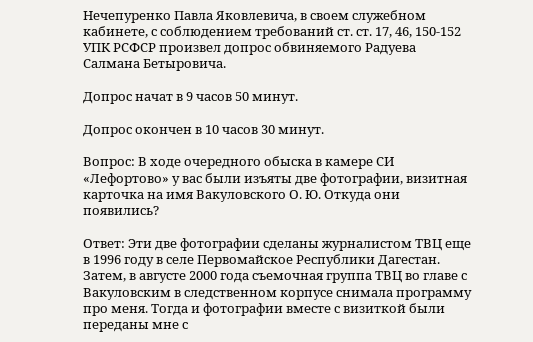Нечепуренко Павла Яковлевича, в своем служебном кабинете, с соблюдением требований ст. ст. 17, 46, 150-152 УПК РСФСР произвел допрос обвиняемого Радуева Салмана Бетыровича.

Допрос начат в 9 часов 50 минут.

Допрос окончен в 10 часов 30 минут.

Вопрос: В ходе очередного обыска в камере СИ «Лефортово» у вас были изъяты две фотографии, визитная карточка на имя Вакуловского О. Ю. Откуда они появились?

Ответ: Эти две фотографии сделаны журналистом ТВЦ еще в 1996 году в селе Первомайское Республики Дагестан. Затем, в августе 2000 года съемочная группа ТВЦ во главе с Вакуловским в следственном корпусе снимала программу про меня. Тогда и фотографии вместе с визиткой были переданы мне с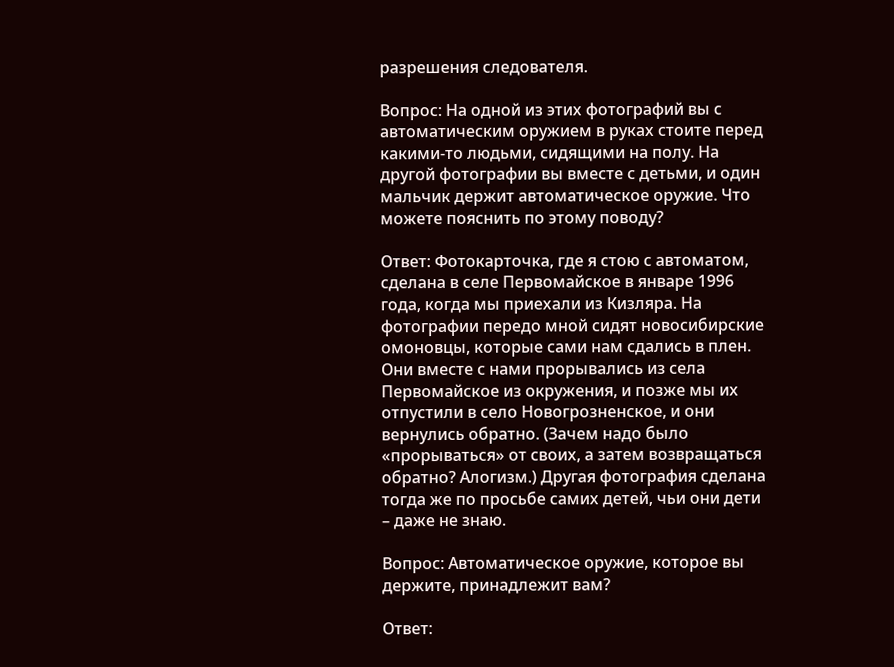разрешения следователя.

Вопрос: На одной из этих фотографий вы с автоматическим оружием в руках стоите перед какими-то людьми, сидящими на полу. На другой фотографии вы вместе с детьми, и один мальчик держит автоматическое оружие. Что можете пояснить по этому поводу?

Ответ: Фотокарточка, где я стою с автоматом, сделана в селе Первомайское в январе 1996 года, когда мы приехали из Кизляра. На фотографии передо мной сидят новосибирские омоновцы, которые сами нам сдались в плен. Они вместе с нами прорывались из села Первомайское из окружения, и позже мы их отпустили в село Новогрозненское, и они вернулись обратно. (Зачем надо было «прорываться» от своих, а затем возвращаться обратно? Алогизм.) Другая фотография сделана тогда же по просьбе самих детей, чьи они дети – даже не знаю.

Вопрос: Автоматическое оружие, которое вы держите, принадлежит вам?

Ответ: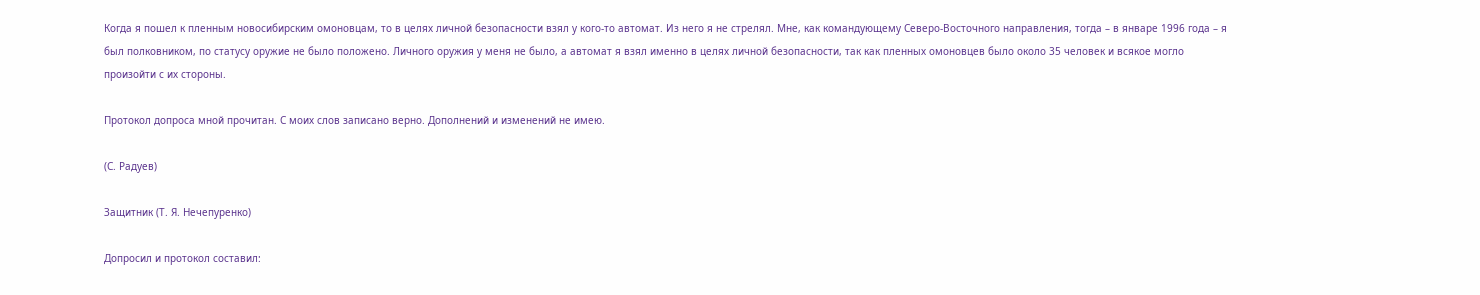Когда я пошел к пленным новосибирским омоновцам, то в целях личной безопасности взял у кого-то автомат. Из него я не стрелял. Мне, как командующему Северо-Восточного направления, тогда – в январе 1996 года – я был полковником, по статусу оружие не было положено. Личного оружия у меня не было, а автомат я взял именно в целях личной безопасности, так как пленных омоновцев было около 35 человек и всякое могло произойти с их стороны.

Протокол допроса мной прочитан. С моих слов записано верно. Дополнений и изменений не имею.

(С. Радуев)

Защитник (Т. Я. Нечепуренко)

Допросил и протокол составил: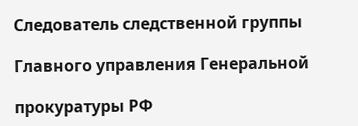Следователь следственной группы

Главного управления Генеральной

прокуратуры РФ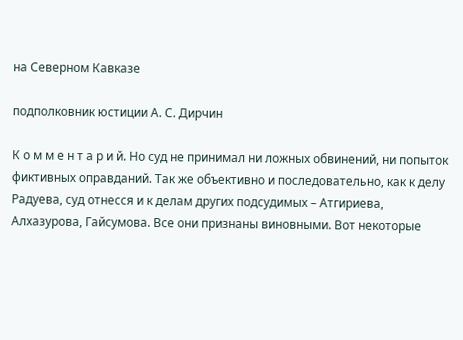на Северном Кавказе

подполковник юстиции А. С. Дирчин

К о м м е н т а р и й. Но суд не принимал ни ложных обвинений, ни попыток фиктивных оправданий. Так же объективно и последовательно, как к делу Радуева, суд отнесся и к делам других подсудимых – Атгириева, Алхазурова, Гайсумова. Все они признаны виновными. Вот некоторые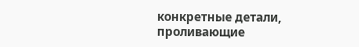конкретные детали, проливающие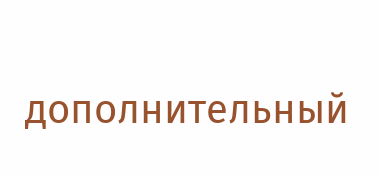дополнительный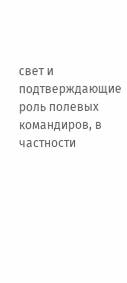свет и подтверждающие роль полевых командиров, в частности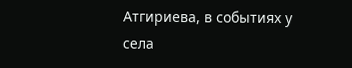Атгириева, в событиях у села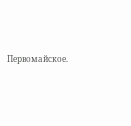Первомайское.